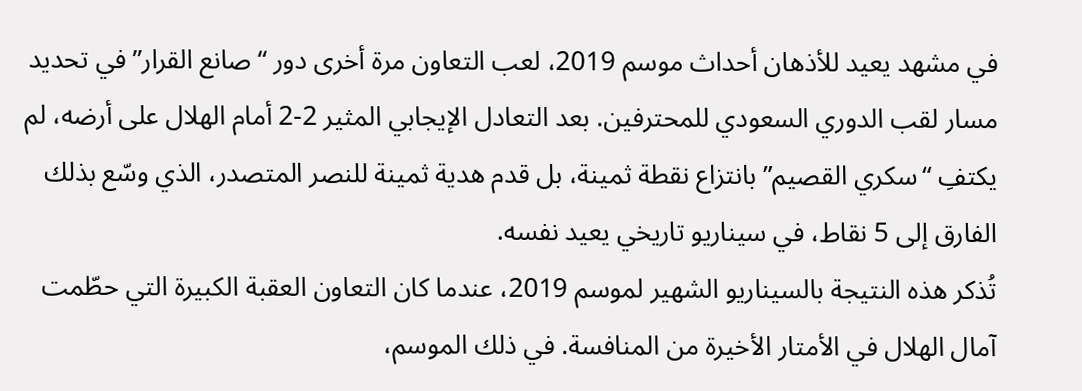في مشهد يعيد للأذهان أحداث موسم 2019، لعب التعاون مرة أخرى دور “صانع القرار” في تحديد مسار لقب الدوري السعودي للمحترفين. بعد التعادل الإيجابي المثير 2-2 أمام الهلال على أرضه، لم يكتفِ “سكري القصيم” بانتزاع نقطة ثمينة، بل قدم هدية ثمينة للنصر المتصدر، الذي وسّع بذلك الفارق إلى 5 نقاط، في سيناريو تاريخي يعيد نفسه.
تُذكر هذه النتيجة بالسيناريو الشهير لموسم 2019، عندما كان التعاون العقبة الكبيرة التي حطّمت آمال الهلال في الأمتار الأخيرة من المنافسة. في ذلك الموسم،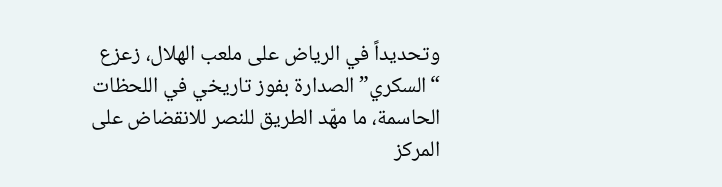وتحديداً في الرياض على ملعب الهلال، زعزع “السكري” الصدارة بفوز تاريخي في اللحظات الحاسمة، ما مهّد الطريق للنصر للانقضاض على المركز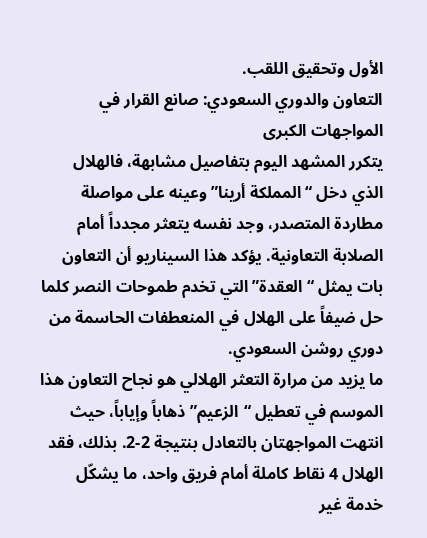الأول وتحقيق اللقب.
التعاون والدوري السعودي: صانع القرار في المواجهات الكبرى
يتكرر المشهد اليوم بتفاصيل مشابهة، فالهلال الذي دخل “المملكة أرينا” وعينه على مواصلة مطاردة المتصدر، وجد نفسه يتعثر مجدداً أمام الصلابة التعاونية. يؤكد هذا السيناريو أن التعاون بات يمثل “العقدة” التي تخدم طموحات النصر كلما حل ضيفاً على الهلال في المنعطفات الحاسمة من دوري روشن السعودي.
ما يزيد من مرارة التعثر الهلالي هو نجاح التعاون هذا الموسم في تعطيل “الزعيم” ذهاباً وإياباً، حيث انتهت المواجهتان بالتعادل بنتيجة 2-2. بذلك، فقد الهلال 4 نقاط كاملة أمام فريق واحد، ما يشكّل خدمة غير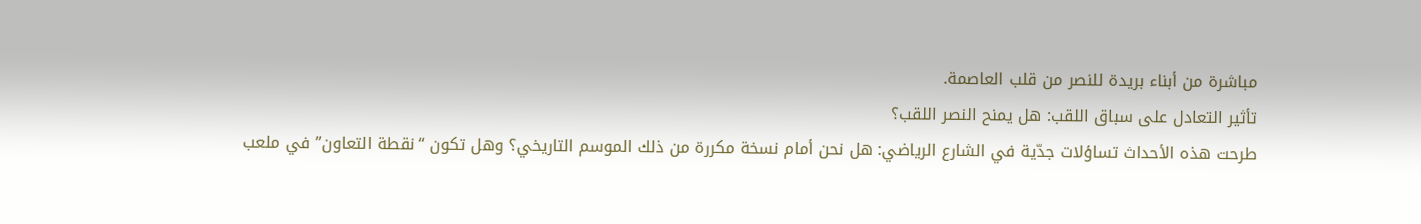مباشرة من أبناء بريدة للنصر من قلب العاصمة.
تأثير التعادل على سباق اللقب: هل يمنح النصر اللقب؟
طرحت هذه الأحداث تساؤلات جدّية في الشارع الرياضي: هل نحن أمام نسخة مكررة من ذلك الموسم التاريخي؟ وهل تكون “نقطة التعاون” في ملعب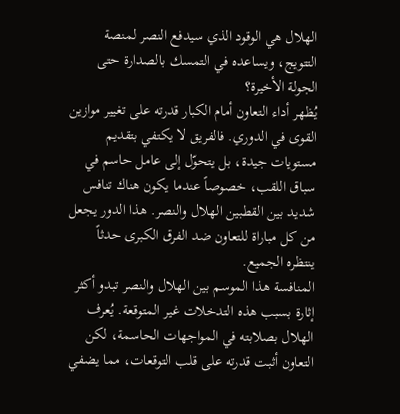الهلال هي الوقود الذي سيدفع النصر لمنصة التتويج، ويساعده في التمسك بالصدارة حتى الجولة الأخيرة؟
يُظهر أداء التعاون أمام الكبار قدرته على تغيير موازين القوى في الدوري. فالفريق لا يكتفي بتقديم مستويات جيدة، بل يتحوّل إلى عامل حاسم في سباق اللقب، خصوصاً عندما يكون هناك تنافس شديد بين القطبين الهلال والنصر. هذا الدور يجعل من كل مباراة للتعاون ضد الفرق الكبرى حدثاً ينتظره الجميع.
المنافسة هذا الموسم بين الهلال والنصر تبدو أكثر إثارة بسبب هذه التدخلات غير المتوقعة. يُعرف الهلال بصلابته في المواجهات الحاسمة، لكن التعاون أثبت قدرته على قلب التوقعات، مما يضفي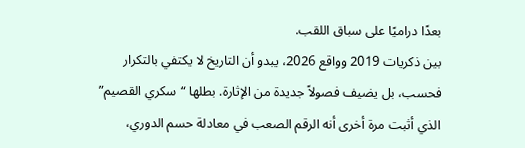بعدًا دراميًا على سباق اللقب.
بين ذكريات 2019 وواقع 2026، يبدو أن التاريخ لا يكتفي بالتكرار فحسب، بل يضيف فصولاً جديدة من الإثارة. بطلها “سكري القصيم” الذي أثبت مرة أخرى أنه الرقم الصعب في معادلة حسم الدوري،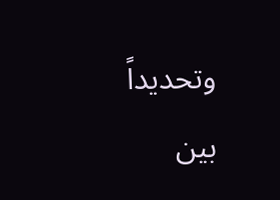وتحديداً بين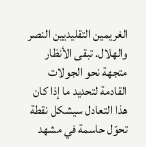الغريمين التقليديين النصر والهلال. تبقى الأنظار متجهة نحو الجولات القادمة لتحديد ما إذا كان هذا التعادل سيشكل نقطة تحوّل حاسمة في مشهد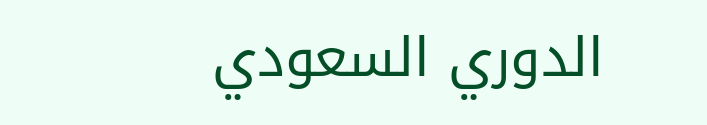الدوري السعودي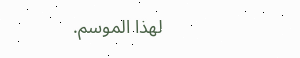لهذا الموسم.